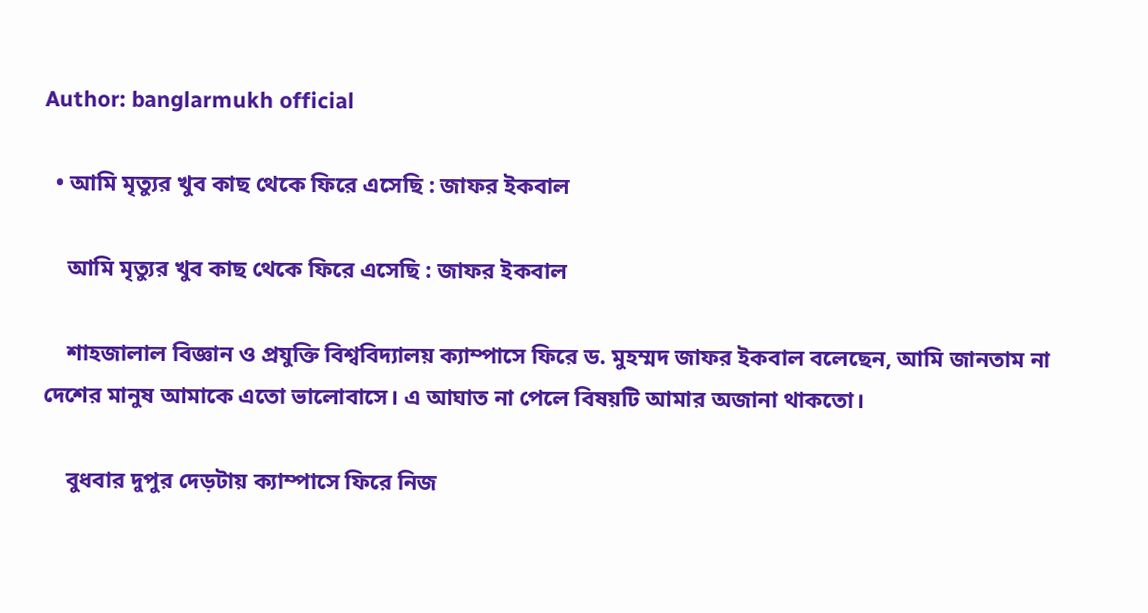Author: banglarmukh official

  • আমি মৃত্যুর খুব কাছ থেকে ফিরে এসেছি : জাফর ইকবাল

    আমি মৃত্যুর খুব কাছ থেকে ফিরে এসেছি : জাফর ইকবাল

    শাহজালাল বিজ্ঞান ও প্রযুক্তি বিশ্ববিদ্যালয় ক্যাম্পাসে ফিরে ড. মুহম্মদ জাফর ইকবাল বলেছেন, আমি জানতাম না দেশের মানুষ আমাকে এতো ভালোবাসে। এ আঘাত না পেলে বিষয়টি আমার অজানা থাকতো।

    বুধবার দুপুর দেড়টায় ক্যাম্পাসে ফিরে নিজ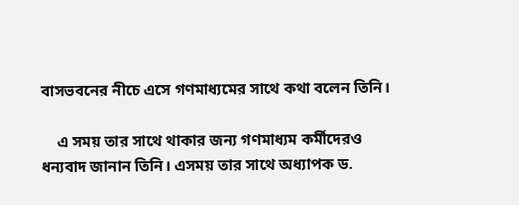বাসভবনের নীচে এসে গণমাধ্যমের সাথে কথা বলেন তিনি।

    এ সময় তার সাথে থাকার জন্য গণমাধ্যম কর্মীদেরও ধন্যবাদ জানান তিনি। এসময় তার সাথে অধ্যাপক ড.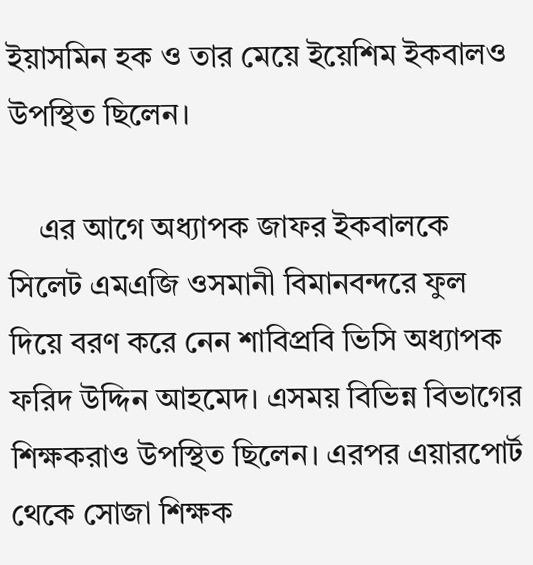ইয়াসমিন হক ও তার মেয়ে ইয়েশিম ইকবালও উপস্থিত ছিলেন।

    এর আগে অধ্যাপক জাফর ইকবালকে সিলেট এমএজি ওসমানী বিমানবন্দরে ফুল দিয়ে বরণ করে নেন শাবিপ্রবি ভিসি অধ্যাপক ফরিদ উদ্দিন আহমেদ। এসময় বিভিন্ন বিভাগের শিক্ষকরাও উপস্থিত ছিলেন। এরপর এয়ারপোর্ট থেকে সোজা শিক্ষক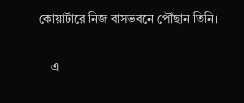কোয়ার্টারে নিজ বাসভবনে পৌঁছান তিনি।

    এ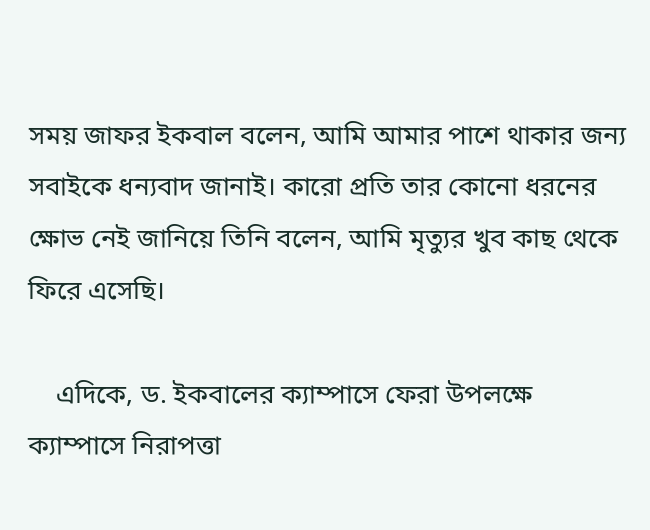সময় জাফর ইকবাল বলেন, আমি আমার পাশে থাকার জন্য সবাইকে ধন্যবাদ জানাই। কারো প্রতি তার কোনো ধরনের ক্ষোভ নেই জানিয়ে তিনি বলেন, আমি মৃত্যুর খুব কাছ থেকে ফিরে এসেছি।

    এদিকে, ড. ইকবালের ক্যাম্পাসে ফেরা উপলক্ষে ক্যাম্পাসে নিরাপত্তা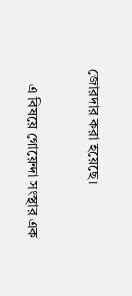জোরদার করা হয়েছে।

    এ বিষয়ে গোয়েন্দা সংস্থার এক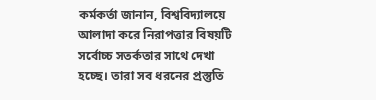কর্মকর্তা জানান, বিশ্ববিদ্যালয়ে আলাদা করে নিরাপত্তার বিষয়টি সর্বোচ্চ সতর্কতার সাথে দেখা হচ্ছে। তারা সব ধরনের প্রস্তুতি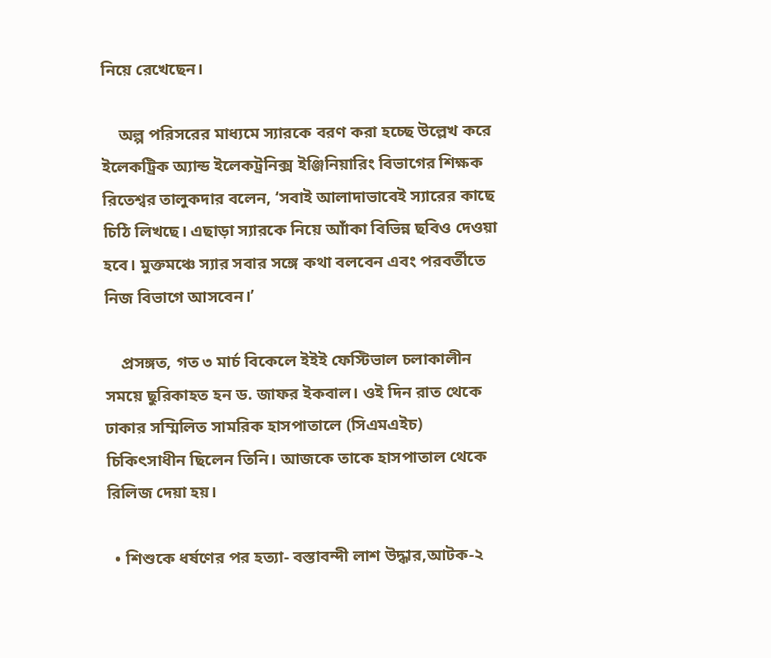নিয়ে রেখেছেন।

    অল্প পরিসরের মাধ্যমে স্যারকে বরণ করা হচ্ছে উল্লেখ করে ইলেকট্রিক অ্যান্ড ইলেকট্রনিক্স ইঞ্জিনিয়ারিং বিভাগের শিক্ষক রিতেশ্বর তালুকদার বলেন, ‘সবাই আলাদাভাবেই স্যারের কাছে চিঠি লিখছে। এছাড়া স্যারকে নিয়ে আাঁকা বিভিন্ন ছবিও দেওয়া হবে। মুক্তমঞ্চে স্যার সবার সঙ্গে কথা বলবেন এবং পরবর্তীতে নিজ বিভাগে আসবেন।’

    প্রসঙ্গত, গত ৩ মার্চ বিকেলে ইইই ফেস্টিভাল চলাকালীন সময়ে ছুরিকাহত হন ড. জাফর ইকবাল। ওই দিন রাত থেকে ঢাকার সম্মিলিত সামরিক হাসপাতালে (সিএমএইচ) চিকিৎসাধীন ছিলেন তিনি। আজকে তাকে হাসপাতাল থেকে রিলিজ দেয়া হয়।

  • শিশুকে ধর্ষণের পর হত্যা- বস্তাবন্দী লাশ উদ্ধার,আটক-২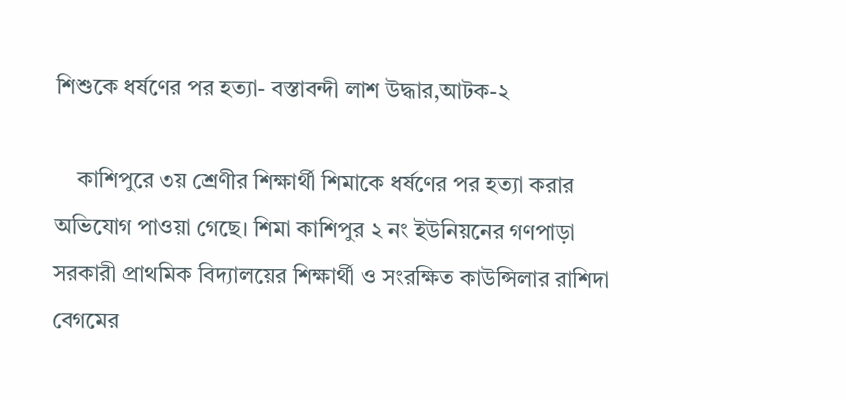শিশুকে ধর্ষণের পর হত্যা- বস্তাবন্দী লাশ উদ্ধার,আটক-২

    কাশিপুরে ৩য় শ্রেণীর শিক্ষার্থী শিমাকে ধর্ষণের পর হত্যা করার অভিযোগ পাওয়া গেছে। শিমা কাশিপুর ২ নং ইউনিয়নের গণপাড়া সরকারী প্রাথমিক বিদ্যালয়ের শিক্ষার্থী ও সংরক্ষিত কাউন্সিলার রাশিদা বেগমের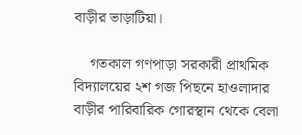বাড়ীর ভাড়াটিয়া।

    গতকাল গণপাড়া সরকারী প্রাথমিক বিদ্যালয়ের ২শ গজ পিছনে হাওলাদার বাড়ীর পারিবারিক গোরস্থান থেকে বেলা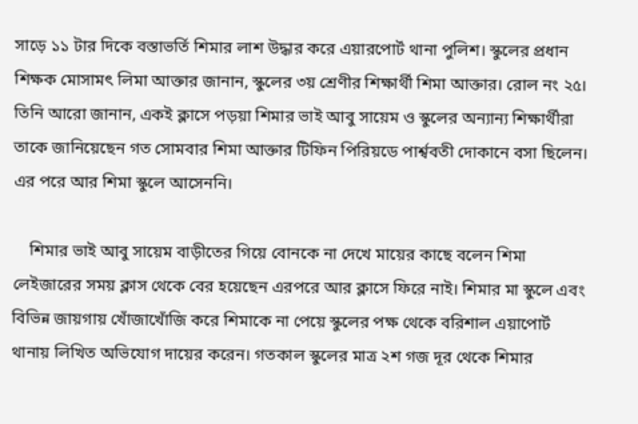সাড়ে ১১ টার দিকে বস্তাভর্তি শিমার লাশ উদ্ধার করে এয়ারপোর্ট থানা পুলিশ। স্কুলের প্রধান শিক্ষক মোসামৎ লিমা আক্তার জানান, স্কুলের ৩য় শ্রেণীর শিক্ষার্থী শিমা আক্তার। রোল নং ২৫। তিনি আরো জানান, একই ক্লাসে পড়য়া শিমার ভাই আবু সায়েম ও স্কুলের অন্যান্য শিক্ষার্থীরা তাকে জানিয়েছেন গত সোমবার শিমা আক্তার টিফিন পিরিয়ডে পার্শ্ববতী দোকানে বসা ছিলেন। এর পরে আর শিমা স্কুলে আসেননি।

    শিমার ভাই আবু সায়েম বাড়ীতের গিয়ে বোনকে না দেখে মায়ের কাছে বলেন শিমা লেইজারের সময় ক্লাস থেকে বের হয়েছেন এরপরে আর ক্লাসে ফিরে নাই। শিমার মা স্কুলে এবং বিভিন্ন জায়গায় খোঁজাখোঁজি করে শিমাকে না পেয়ে স্কুলের পক্ষ থেকে বরিশাল এয়াপোর্ট থানায় লিখিত অভিযোগ দায়ের করেন। গতকাল স্কুলের মাত্র ২শ গজ দূর থেকে শিমার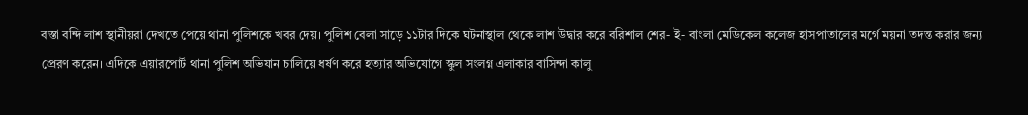বস্তা বন্দি লাশ স্থানীয়রা দেখতে পেয়ে থানা পুলিশকে খবর দেয়। পুলিশ বেলা সাড়ে ১১টার দিকে ঘটনাস্থাল থেকে লাশ উদ্বার করে বরিশাল শের- ই- বাংলা মেডিকেল কলেজ হাসপাতালের মর্গে ময়না তদন্ত করার জন্য প্রেরণ করেন। এদিকে এয়ারপোর্ট থানা পুলিশ অভিযান চালিয়ে ধর্ষণ করে হত্যার অভিযোগে স্কুল সংলগ্ন এলাকার বাসিন্দা কালু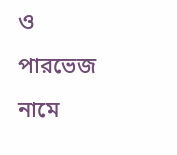ও পারভেজ নামে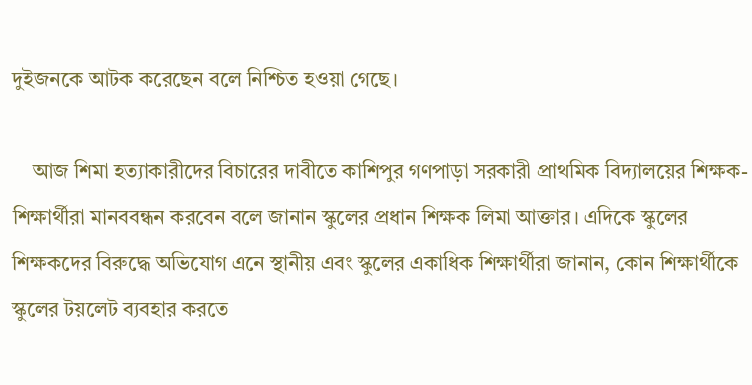দুইজনকে আটক করেছেন বলে নিশ্চিত হওয়া গেছে।

    আজ শিমা হত্যাকারীদের বিচারের দাবীতে কাশিপুর গণপাড়া সরকারী প্রাথমিক বিদ্যালয়ের শিক্ষক-শিক্ষার্থীরা মানববন্ধন করবেন বলে জানান স্কুলের প্রধান শিক্ষক লিমা আক্তার। এদিকে স্কুলের শিক্ষকদের বিরুদ্ধে অভিযোগ এনে স্থানীয় এবং স্কুলের একাধিক শিক্ষার্থীরা জানান, কোন শিক্ষার্থীকে স্কুলের টয়লেট ব্যবহার করতে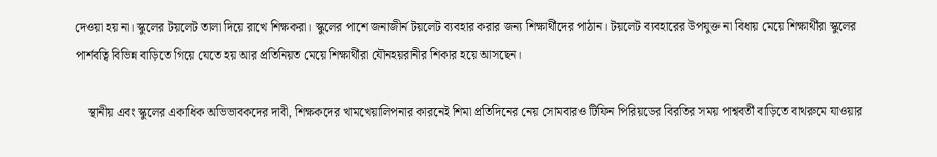দেওয়া হয় না। স্কুলের টয়লেট তালা দিয়ে রাখে শিক্ষকরা। স্কুলের পাশে জনাজীর্ন টয়লেট ব্যবহার করার জন্য শিক্ষার্থীদের পাঠান। টয়লেট ব্যবহারের উপযুক্ত না বিধায় মেয়ে শিক্ষার্থীরা স্কুলের পার্শবত্বি বিভিন্ন বাড়িতে গিয়ে যেতে হয় আর প্রতিনিয়ত মেয়ে শিক্ষার্থীরা যৌনহয়রানীর শিকার হয়ে আসছেন।

    স্থানীয় এবং স্কুলের একাধিক অভিভাবকদের দাবী, শিক্ষকদের খামখেয়ালিপনার কারনেই শিমা প্রতিদিনের নেয় সোমবারও টিফিন পিরিয়ডের বিরতির সময় পাশ্ববর্তী বাড়িতে বাথরুমে যাওয়ার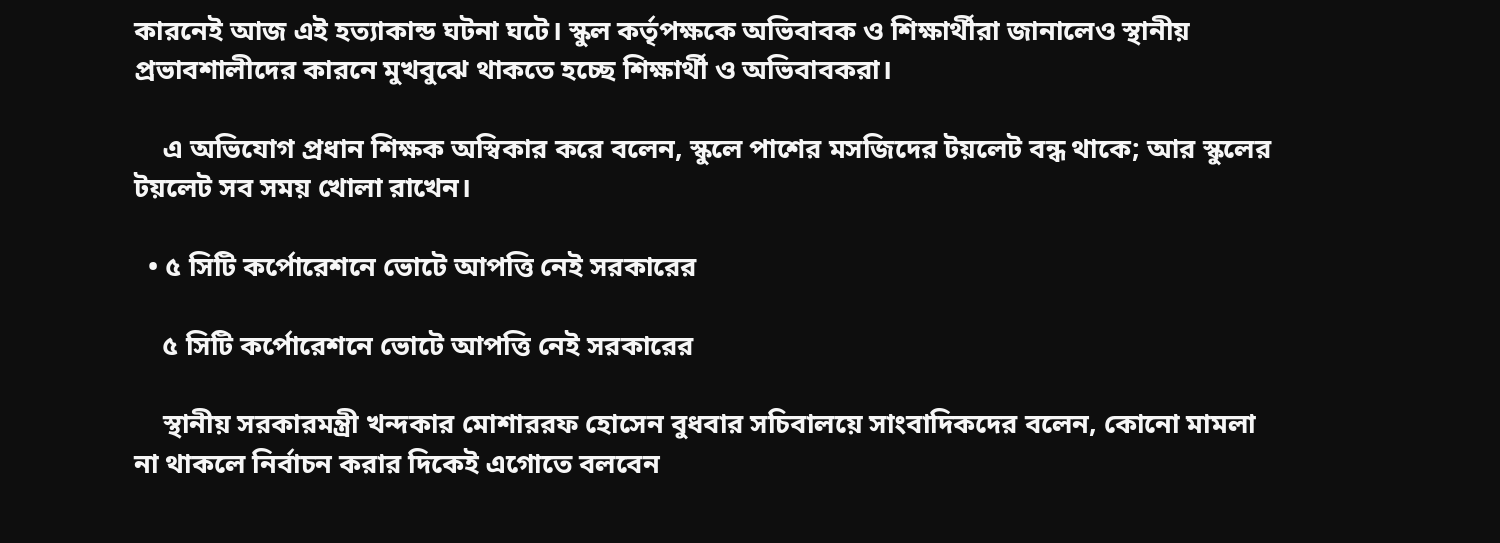কারনেই আজ এই হত্যাকান্ড ঘটনা ঘটে। স্কুল কর্তৃপক্ষকে অভিবাবক ও শিক্ষার্থীরা জানালেও স্থানীয় প্রভাবশালীদের কারনে মুখবুঝে থাকতে হচ্ছে শিক্ষার্থী ও অভিবাবকরা।

    এ অভিযোগ প্রধান শিক্ষক অস্বিকার করে বলেন, স্কুলে পাশের মসজিদের টয়লেট বন্ধ থাকে; আর স্কুলের টয়লেট সব সময় খোলা রাখেন।

  • ৫ সিটি কর্পোরেশনে ভোটে আপত্তি নেই সরকারের

    ৫ সিটি কর্পোরেশনে ভোটে আপত্তি নেই সরকারের

    স্থানীয় সরকারমন্ত্রী খন্দকার মোশাররফ হোসেন বুধবার সচিবালয়ে সাংবাদিকদের বলেন, কোনো মামলা না থাকলে নির্বাচন করার দিকেই এগোতে বলবেন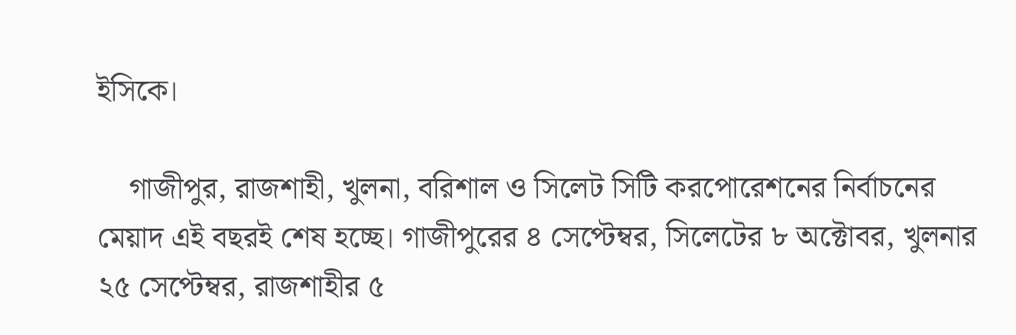ইসিকে।

    গাজীপুর, রাজশাহী, খুলনা, বরিশাল ও সিলেট সিটি করপোরেশনের নির্বাচনের মেয়াদ এই বছরই শেষ হচ্ছে। গাজীপুরের ৪ সেপ্টেম্বর, সিলেটের ৮ অক্টোবর, খুলনার ২৫ সেপ্টেম্বর, রাজশাহীর ৫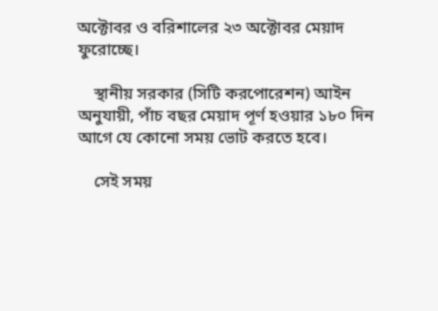অক্টোবর ও বরিশালের ২৩ অক্টোবর মেয়াদ ফুরোচ্ছে।

    স্থানীয় সরকার (সিটি করপোরেশন) আইন অনুযায়ী, পাঁচ বছর মেয়াদ পূর্ণ হওয়ার ১৮০ দিন আগে যে কোনো সময় ভোট করতে হবে।

    সেই সময়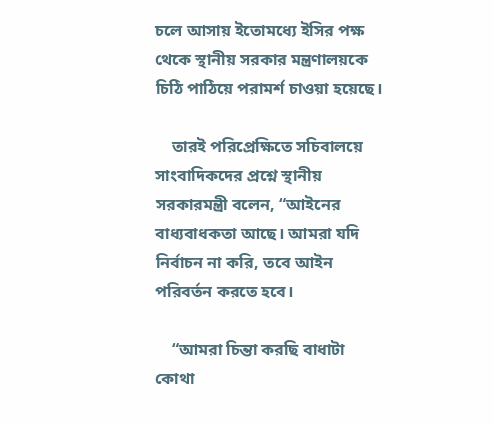চলে আসায় ইতোমধ্যে ইসির পক্ষ থেকে স্থানীয় সরকার মন্ত্রণালয়কে চিঠি পাঠিয়ে পরামর্শ চাওয়া হয়েছে।

    তারই পরিপ্রেক্ষিতে সচিবালয়ে সাংবাদিকদের প্রশ্নে স্থানীয় সরকারমন্ত্রী বলেন, “আইনের বাধ্যবাধকতা আছে। আমরা যদি নির্বাচন না করি, তবে আইন পরিবর্তন করতে হবে।

    “আমরা চিন্তা করছি বাধাটা কোথা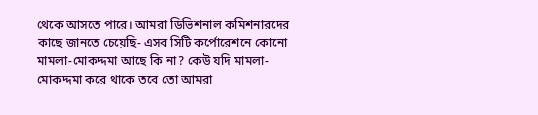থেকে আসতে পারে। আমরা ডিভিশনাল কমিশনারদের কাছে জানতে চেয়েছি- এসব সিটি কর্পোরেশনে কোনো মামলা-মোকদ্দমা আছে কি না? কেউ যদি মামলা-মোকদ্দমা করে থাকে তবে তো আমরা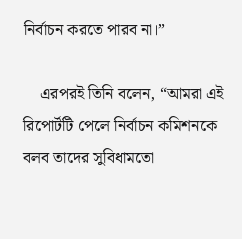নির্বাচন করতে পারব না।”

    এরপরই তিনি বলেন, “আমরা এই রিপোর্টটি পেলে নির্বাচন কমিশনকে বলব তাদের সুবিধামতো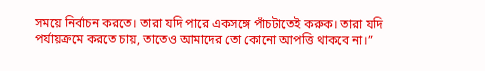সময়ে নির্বাচন করতে। তারা যদি পারে একসঙ্গে পাঁচটাতেই করুক। তারা যদি পর্যায়ক্রমে করতে চায়, তাতেও আমাদের তো কোনো আপত্তি থাকবে না।”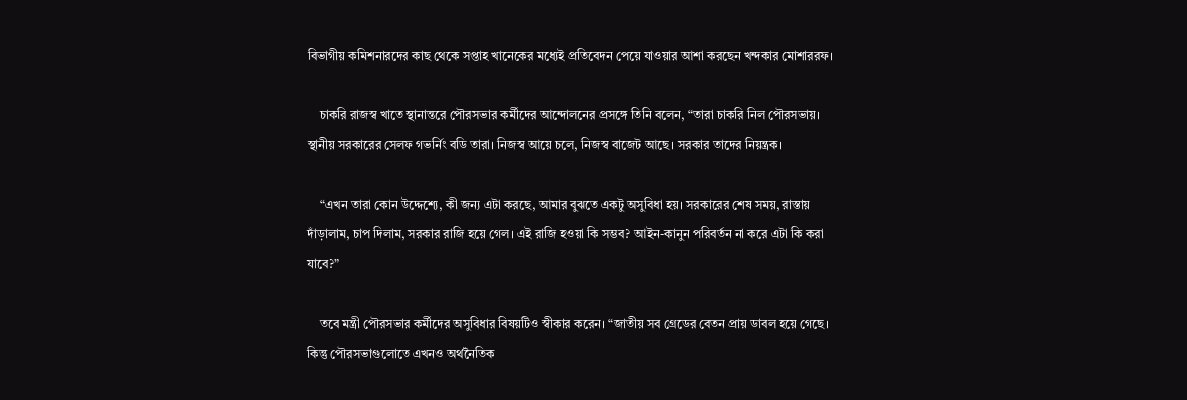বিভাগীয় কমিশনারদের কাছ থেকে সপ্তাহ খানেকের মধ্যেই প্রতিবেদন পেয়ে যাওয়ার আশা করছেন খন্দকার মোশাররফ।

    চাকরি রাজস্ব খাতে স্থানান্তরে পৌরসভার কর্মীদের আন্দোলনের প্রসঙ্গে তিনি বলেন, “তারা চাকরি নিল পৌরসভায়। স্থানীয় সরকারের সেলফ গভর্নিং বডি তারা। নিজস্ব আয়ে চলে, নিজস্ব বাজেট আছে। সরকার তাদের নিয়ন্ত্রক।

    “এখন তারা কোন উদ্দেশ্যে, কী জন্য এটা করছে, আমার বুঝতে একটু অসুবিধা হয়। সরকারের শেষ সময়, রাস্তায় দাঁড়ালাম, চাপ দিলাম, সরকার রাজি হয়ে গেল। এই রাজি হওয়া কি সম্ভব? আইন-কানুন পরিবর্তন না করে এটা কি করা যাবে?”

    তবে মন্ত্রী পৌরসভার কর্মীদের অসুবিধার বিষয়টিও স্বীকার করেন। “জাতীয় সব গ্রেডের বেতন প্রায় ডাবল হয়ে গেছে। কিন্তু পৌরসভাগুলোতে এখনও অর্থনৈতিক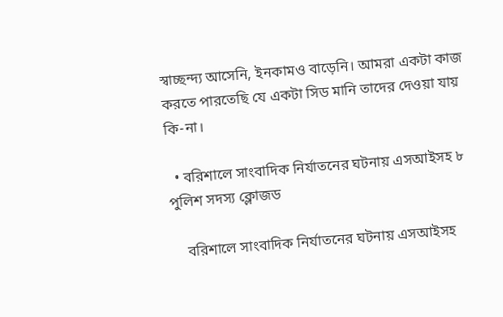স্বাচ্ছন্দ্য আসেনি, ইনকামও বাড়েনি। আমরা একটা কাজ করতে পারতেছি যে একটা সিড মানি তাদের দেওয়া যায় কি-না।

  • বরিশালে সাংবাদিক নির্যাতনের ঘটনায় এসআইসহ ৮ পুলিশ সদস্য ক্লোজড

    বরিশালে সাংবাদিক নির্যাতনের ঘটনায় এসআইসহ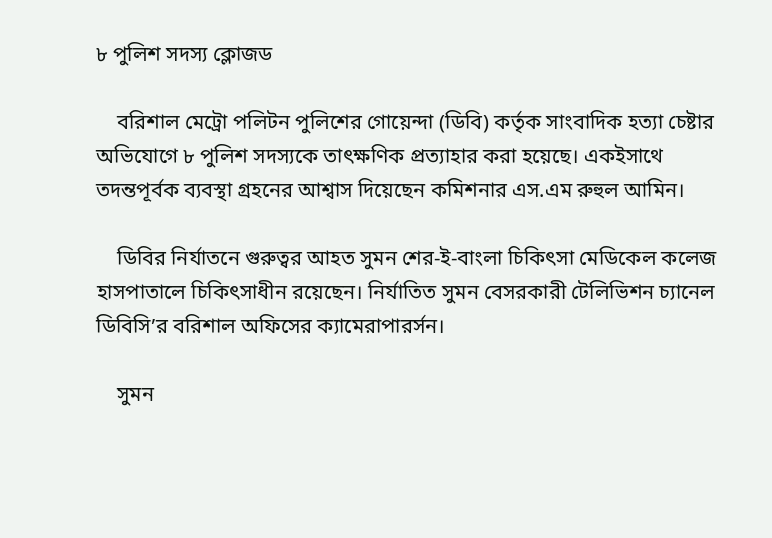৮ পুলিশ সদস্য ক্লোজড

    বরিশাল মেট্রো পলিটন পুলিশের গোয়েন্দা (ডিবি) কর্তৃক সাংবাদিক হত্যা চেষ্টার অভিযোগে ৮ পুলিশ সদস্যকে তাৎক্ষণিক প্রত্যাহার করা হয়েছে। একইসাথে তদন্তপূর্বক ব্যবস্থা গ্রহনের আশ্বাস দিয়েছেন কমিশনার এস.এম রুহুল আমিন।

    ডিবির নির্যাতনে গুরুত্বর আহত সুমন শের-ই-বাংলা চিকিৎসা মেডিকেল কলেজ হাসপাতালে চিকিৎসাধীন রয়েছেন। নির্যাতিত সুমন বেসরকারী টেলিভিশন চ্যানেল ডিবিসি’র বরিশাল অফিসের ক্যামেরাপারর্সন।

    সুমন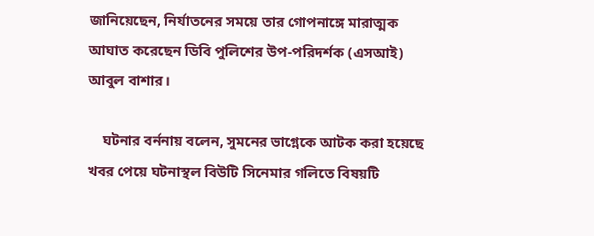জানিয়েছেন, নির্যাতনের সময়ে তার গোপনাঙ্গে মারাত্মক আঘাত করেছেন ডিবি পুলিশের উপ-পরিদর্শক (এসআই) আবুল বাশার।

    ঘটনার বর্ননায় বলেন, সুমনের ভাগ্নেকে আটক করা হয়েছে খবর পেয়ে ঘটনাস্থল বিউটি সিনেমার গলিতে বিষয়টি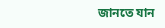জানতে যান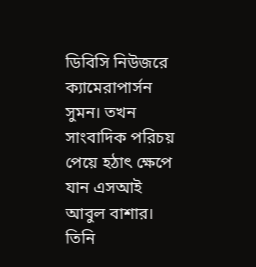ডিবিসি নিউজরে ক্যামেরাপার্সন সুমন। তখন সাংবাদিক পরিচয় পেয়ে হঠাৎ ক্ষেপে যান এসআই আবুল বাশার। তিনি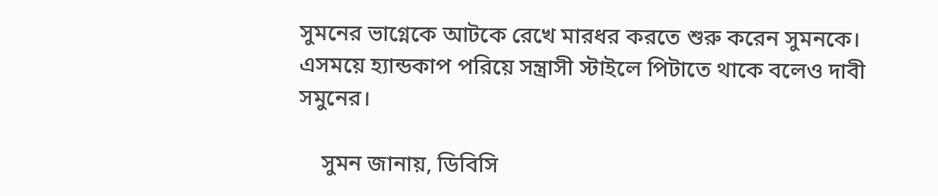সুমনের ভাগ্নেকে আটকে রেখে মারধর করতে শুরু করেন সুমনকে। এসময়ে হ্যান্ডকাপ পরিয়ে সন্ত্রাসী স্টাইলে পিটাতে থাকে বলেও দাবী সমুনের।

    সুমন জানায়, ডিবিসি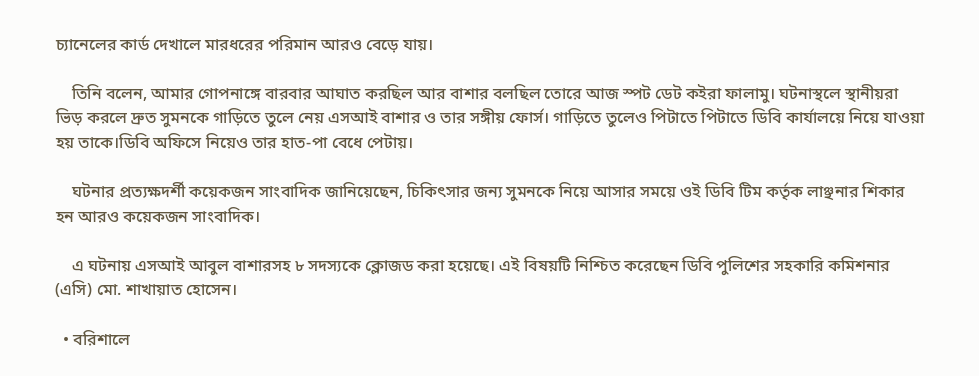চ্যানেলের কার্ড দেখালে মারধরের পরিমান আরও বেড়ে যায়।

    তিনি বলেন, আমার গোপনাঙ্গে বারবার আঘাত করছিল আর বাশার বলছিল ‌তোরে আজ স্পট ডেট কইরা ফালামু। ঘটনাস্থলে স্থানীয়রা ভিড় করলে দ্রুত সুমনকে গাড়িতে তুলে নেয় এসআই বাশার ও তার সঙ্গীয় ফোর্স। গাড়িতে তুলেও পিটাতে পিটাতে ডিবি কার্যালয়ে নিয়ে যাওয়া হয় তাকে।ডিবি অফিসে নিয়েও তার হাত-পা বেধে পেটায়।

    ঘটনার প্রত্যক্ষদর্শী কয়েকজন সাংবাদিক জানিয়েছেন, চিকিৎসার জন্য সুমনকে নিয়ে আসার সময়ে ওই ডিবি টিম কর্তৃক লাঞ্ছনার শিকার হন আরও কয়েকজন সাংবাদিক।

    এ ঘটনায় এসআই আবুল বাশারসহ ৮ সদস্যকে ক্লোজড করা হয়েছে। এই বিষয়টি নিশ্চিত করেছেন ডিবি পুলিশের সহকারি কমিশনার (এসি) মো. শাখায়াত হোসেন।

  • বরিশালে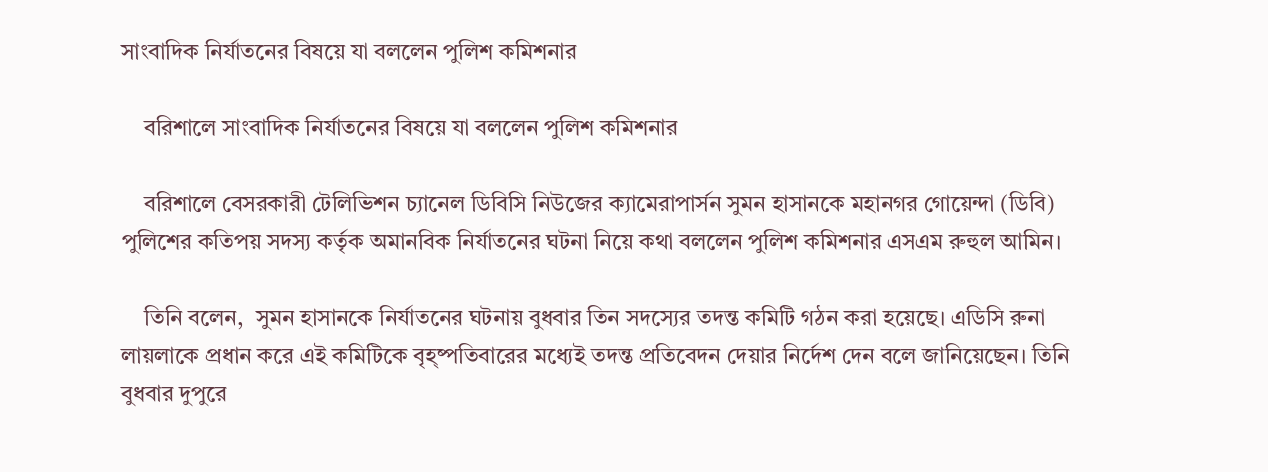সাংবাদিক নির্যাতনের বিষয়ে যা বললেন পুলিশ কমিশনার

    বরিশালে সাংবাদিক নির্যাতনের বিষয়ে যা বললেন পুলিশ কমিশনার

    বরিশালে বেসরকারী টেলিভিশন চ্যানেল ডিবিসি নিউজের ক্যামেরাপার্সন সুমন হাসানকে মহানগর গোয়েন্দা (ডিবি) পুলিশের কতিপয় সদস্য কর্তৃক অমানবিক নির্যাতনের ঘটনা নিয়ে কথা বললেন পুলিশ কমিশনার এসএম রুহুল আমিন।

    তিনি বলেন,  সুমন হাসানকে নির্যাতনের ঘটনায় বুধবার তিন সদস্যের তদন্ত কমিটি গঠন করা হয়েছে। এডিসি রুনা লায়লাকে প্রধান করে এই কমিটিকে বৃহ্ষ্পতিবারের মধ্যেই তদন্ত প্রতিবেদন দেয়ার নির্দেশ দেন বলে জানিয়েছেন। তিনি বুধবার দুপুরে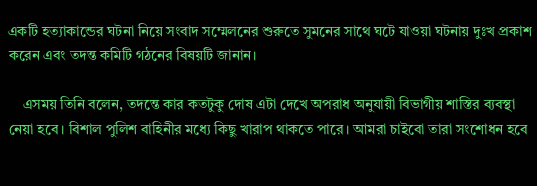একটি হত্যাকান্ডের ঘটনা নিয়ে সংবাদ সম্মেলনের শুরুতে সুমনের সাথে ঘটে যাওয়া ঘটনায় দুঃখ প্রকাশ করেন এবং তদন্ত কমিটি গঠনের বিষয়টি জানান।

    এসময় তিনি বলেন, তদন্তে কার কতটুকু দোষ এটা দেখে অপরাধ অনুযায়ী বিভাগীয় শাস্তির ব্যবস্থা নেয়া হবে। বিশাল পুলিশ বাহিনীর মধ্যে কিছু খারাপ থাকতে পারে। আমরা চাইবো তারা সংশোধন হবে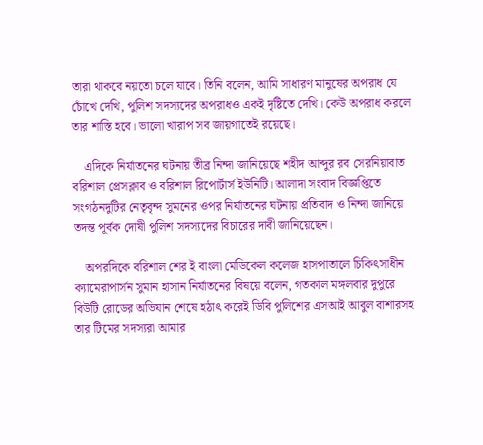তারা থাকবে নয়তো চলে যাবে। তিনি বলেন, আমি সাধারণ মানুষের অপরাধ যে চোঁখে দেখি, পুলিশ সদস্যদের অপরাধও একই দৃষ্টিতে দেখি। কেউ অপরাধ করলে তার শাস্তি হবে। ভালো খারাপ সব জায়গাতেই রয়েছে।

    এদিকে নির্যাতনের ঘটনায় তীব্র নিন্দা জানিয়েছে শহীদ আব্দুর রব সেরনিয়াবাত বরিশাল প্রেসক্লাব ও বরিশাল রিপোর্টার্স ইউনিটি। আলাদা সংবাদ বিজ্ঞপ্তিতে সংগঠনদুটির নেতৃবৃন্দ সুমনের ওপর নির্যাতনের ঘটনায় প্রতিবাদ ও নিন্দা জানিয়ে তদন্ত পূর্বক দোষী পুলিশ সদস্যদের বিচারের দাবী জানিয়েছেন।

    অপরদিকে বরিশাল শের ই বাংলা মেডিকেল কলেজ হাসপাতালে চিকিৎসাধীন ক্যামেরাপার্সন সুমান হাসান নির্যাতনের বিষয়ে বলেন, গতকাল মঙ্গলবার দুপুরে বিউটি রোডের অভিযান শেষে হঠাৎ করেই ডিবি পুলিশের এসআই আবুল বাশারসহ তার টিমের সদস্যরা আমার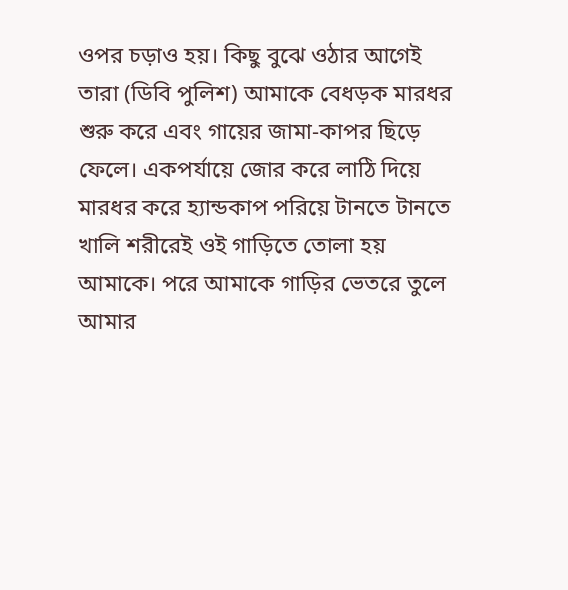ওপর চড়াও হয়। কিছু বুঝে ওঠার আগেই তারা (ডিবি পুলিশ) আমাকে বেধড়ক মারধর শুরু করে এবং গায়ের জামা-কাপর ছিড়ে ফেলে। একপর্যায়ে জোর করে লাঠি দিয়ে মারধর করে হ্যান্ডকাপ পরিয়ে টানতে টানতে খালি শরীরেই ওই গাড়িতে তোলা হয় আমাকে। পরে আমাকে গাড়ির ভেতরে তুলে আমার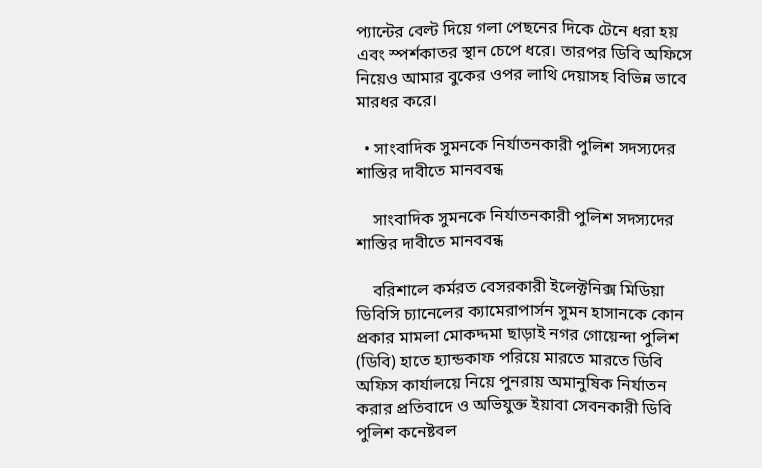প্যান্টের বেল্ট দিয়ে গলা পেছনের দিকে টেনে ধরা হয় এবং স্পর্শকাতর স্থান চেপে ধরে। তারপর ডিবি অফিসে নিয়েও আমার বুকের ওপর লাথি দেয়াসহ বিভিন্ন ভাবে মারধর করে।

  • সাংবাদিক সুমনকে নির্যাতনকারী পুলিশ সদস্যদের শাস্তির দাবীতে মানববন্ধ

    সাংবাদিক সুমনকে নির্যাতনকারী পুলিশ সদস্যদের শাস্তির দাবীতে মানববন্ধ

    বরিশালে কর্মরত বেসরকারী ইলেক্টনিক্স মিডিয়া ডিবিসি চ্যানেলের ক্যামেরাপার্সন সুমন হাসানকে কোন প্রকার মামলা মোকদ্দমা ছাড়াই নগর গোয়েন্দা পুলিশ (ডিবি) হাতে হ্যান্ডকাফ পরিয়ে মারতে মারতে ডিবি অফিস কার্যালয়ে নিয়ে পুনরায় অমানুষিক নির্যাতন করার প্রতিবাদে ও অভিযুক্ত ইয়াবা সেবনকারী ডিবি পুলিশ কনেষ্টবল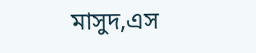মাসুদ,এস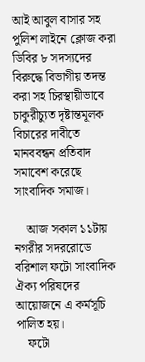আই আবুল বাসার সহ পুলিশ লাইনে ক্লোজ করা ডিবির ৮ সদস্যদের বিরুদ্ধে বিভাগীয় তদন্ত করা সহ চিরস্থায়ীভাবে চাকুরীচ্যুত দৃষ্টান্তমূলক বিচারের দাবীতে মানববন্ধন প্রতিবাদ সমাবেশ করেছে সাংবাদিক সমাজ।

    আজ সকাল ১১টায় নগরীর সদররোডে বরিশাল ফটো সাংবাদিক ঐক্য পরিষদের আয়োজনে এ কর্মসূচি পালিত হয়।
    ফটো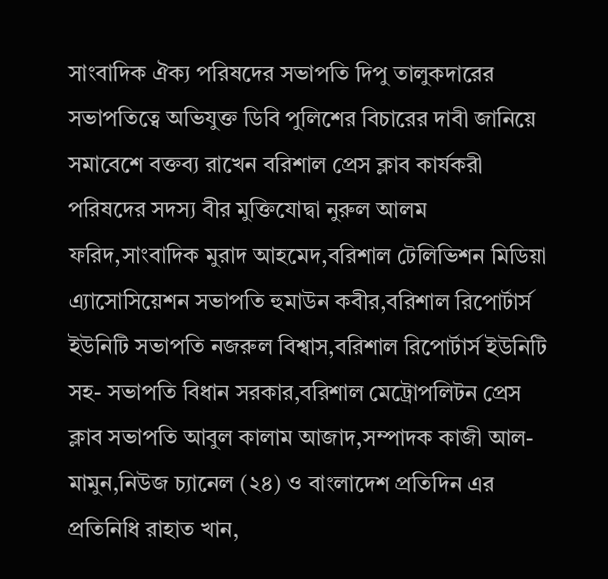সাংবাদিক ঐক্য পরিষদের সভাপতি দিপু তালুকদারের সভাপতিত্বে অভিযুক্ত ডিবি পুলিশের বিচারের দাবী জানিয়ে সমাবেশে বক্তব্য রাখেন বরিশাল প্রেস ক্লাব কার্যকরী পরিষদের সদস্য বীর মুক্তিযোদ্বা নুরুল আলম ফরিদ,সাংবাদিক মুরাদ আহমেদ,বরিশাল টেলিভিশন মিডিয়া এ্যাসোসিয়েশন সভাপতি হুমাউন কবীর,বরিশাল রিপোর্টার্স ইউনিটি সভাপতি নজরুল বিশ্বাস,বরিশাল রিপোর্টার্স ইউনিটি সহ- সভাপতি বিধান সরকার,বরিশাল মেট্রোপলিটন প্রেস ক্লাব সভাপতি আবুল কালাম আজাদ,সম্পাদক কাজী আল- মামুন,নিউজ চ্যানেল (২৪) ও বাংলাদেশ প্রতিদিন এর প্রতিনিধি রাহাত খান,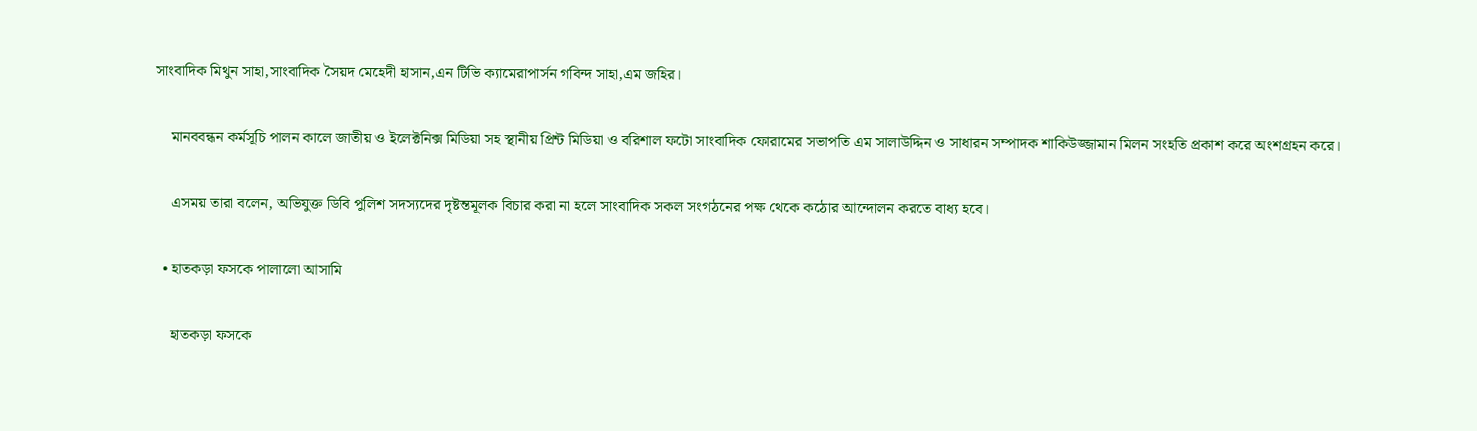সাংবাদিক মিথুন সাহা,সাংবাদিক সৈয়দ মেহেদী হাসান,এন টিভি ক্যামেরাপার্সন গবিন্দ সাহা,এম জহির।

    মানববন্ধন কর্মসূচি পালন কালে জাতীয় ও ইলেক্টনিক্স মিডিয়া সহ স্থানীয় প্রিন্ট মিডিয়া ও বরিশাল ফটো সাংবাদিক ফোরামের সভাপতি এম সালাউদ্দিন ও সাধারন সম্পাদক শাকিউজ্জামান মিলন সংহতি প্রকাশ করে অংশগ্রহন করে।

    এসময় তারা বলেন, অভিযুক্ত ডিবি পুলিশ সদস্যদের দৃষ্টন্তমূলক বিচার করা না হলে সাংবাদিক সকল সংগঠনের পক্ষ থেকে কঠোর আন্দোলন করতে বাধ্য হবে।

  • হাতকড়া ফসকে পালালো আসামি

    হাতকড়া ফসকে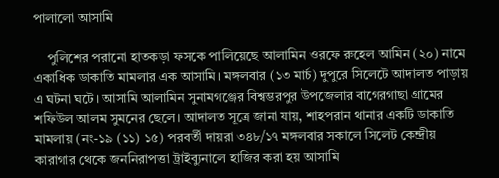পালালো আসামি

    পুলিশের পরানো হাতকড়া ফসকে পালিয়েছে আলামিন ওরফে রুহেল আমিন (২০) নামে একাধিক ডাকাতি মামলার এক আসামি। মঙ্গলবার (১৩ মার্চ) দুপুরে সিলেটে আদালত পাড়ায় এ ঘটনা ঘটে। আসামি আলামিন সুনামগঞ্জের বিশ্বম্ভরপুর উপজেলার বাগেরগাছা গ্রামের শফিউল আলম সুমনের ছেলে। আদালত সূত্রে জানা যায়, শাহপরান থানার একটি ডাকাতি মামলায় (নং-১৯ (১১) ১৫) পরবর্তী দায়রা ৩৪৮/১৭ মঙ্গলবার সকালে সিলেট কেন্দ্রীয় কারাগার থেকে জননিরাপত্তা ট্রাইব্যুনালে হাজির করা হয় আসামি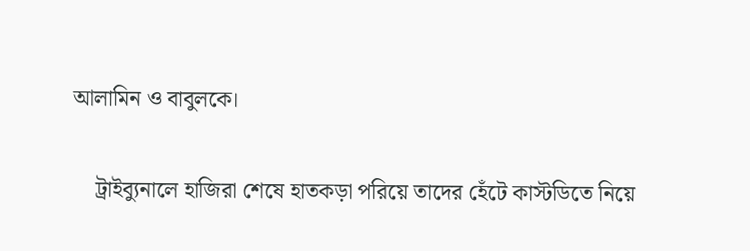আলামিন ও বাবুলকে।

    ট্রাইব্যুনালে হাজিরা শেষে হাতকড়া পরিয়ে তাদের হেঁটে কাস্টডিতে নিয়ে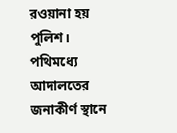রওয়ানা হয় পুলিশ। পথিমধ্যে আদালতের জনাকীর্ণ স্থানে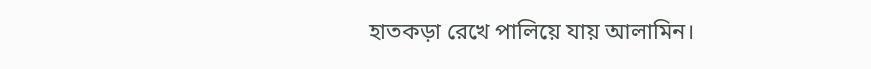হাতকড়া রেখে পালিয়ে যায় আলামিন।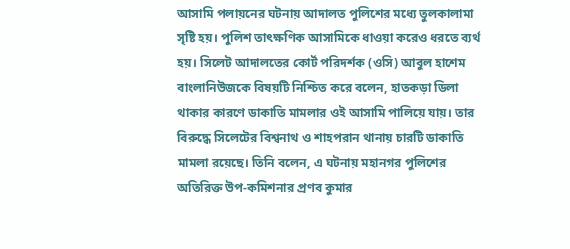আসামি পলায়নের ঘটনায় আদালত পুলিশের মধ্যে তুলকালামা সৃষ্টি হয়। পুলিশ তাৎক্ষণিক আসামিকে ধাওয়া করেও ধরতে ব্যর্থ হয়। সিলেট আদালতের কোর্ট পরিদর্শক (ওসি) আবুল হাশেম বাংলানিউজকে বিষয়টি নিশ্চিত করে বলেন, হাতকড়া ডিলা থাকার কারণে ডাকাতি মামলার ওই আসামি পালিয়ে যায়। তার বিরুদ্ধে সিলেটের বিশ্বনাথ ও শাহপরান থানায় চারটি ডাকাতি মামলা রয়েছে। তিনি বলেন, এ ঘটনায় মহানগর পুলিশের অতিরিক্ত উপ-কমিশনার প্রণব কুমার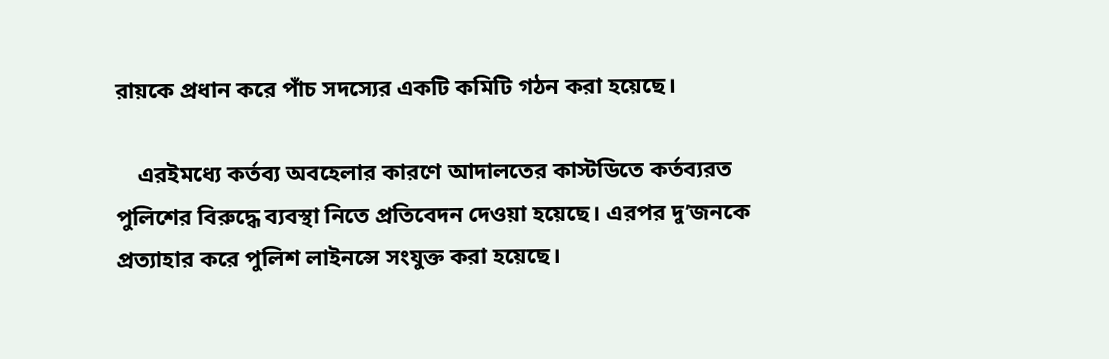রায়কে প্রধান করে পাঁচ সদস্যের একটি কমিটি গঠন করা হয়েছে।

    এরইমধ্যে কর্তব্য অবহেলার কারণে আদালতের কাস্টডিতে কর্তব্যরত পুলিশের বিরুদ্ধে ব্যবস্থা নিতে প্রতিবেদন দেওয়া হয়েছে। এরপর দু’জনকে প্রত্যাহার করে পুলিশ লাইনন্সে সংযুক্ত করা হয়েছে।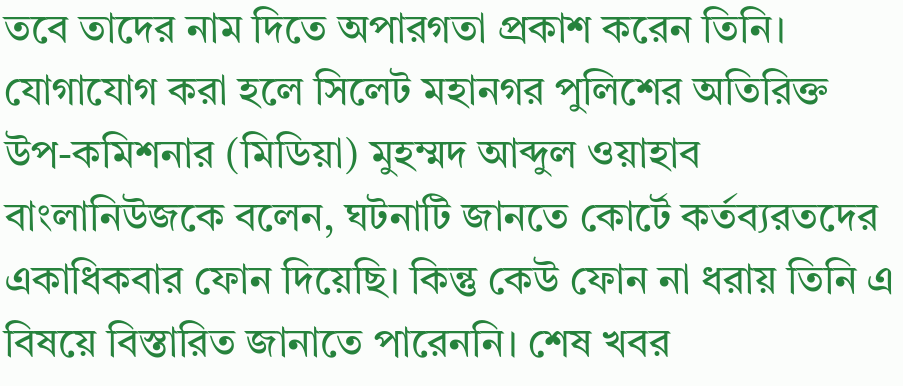তবে তাদের নাম দিতে অপারগতা প্রকাশ করেন তিনি। যোগাযোগ করা হলে সিলেট মহানগর পুলিশের অতিরিক্ত উপ-কমিশনার (মিডিয়া) মুহম্মদ আব্দুল ওয়াহাব বাংলানিউজকে বলেন, ঘটনাটি জানতে কোর্টে কর্তব্যরতদের একাধিকবার ফোন দিয়েছি। কিন্তু কেউ ফোন না ধরায় তিনি এ বিষয়ে বিস্তারিত জানাতে পারেননি। শেষ খবর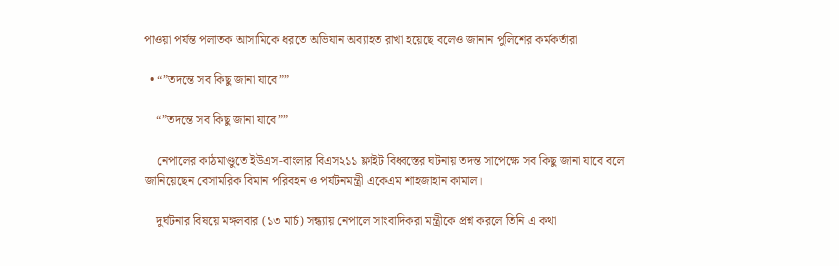পাওয়া পর্যন্ত পলাতক আসামিকে ধরতে অভিযান অব্যাহত রাখা হয়েছে বলেও জানান পুলিশের কর্মকর্তারা

  • “”তদন্তে সব কিছু জানা যাবে””

    “”তদন্তে সব কিছু জানা যাবে””

    নেপালের কাঠমাণ্ডুতে ইউএস-বাংলার বিএস২১১ ফ্লাইট বিধ্বস্তের ঘটনায় তদন্ত সাপেক্ষে সব কিছু জানা যাবে বলে জানিয়েছেন বেসামরিক বিমান পরিবহন ও পর্যটনমন্ত্রী একেএম শাহজাহান কামাল।

    দুর্ঘটনার বিষয়ে মঙ্গলবার (১৩ মার্চ) সন্ধ্যায় নেপালে সাংবাদিকরা মন্ত্রীকে প্রশ্ন করলে তিনি এ কথা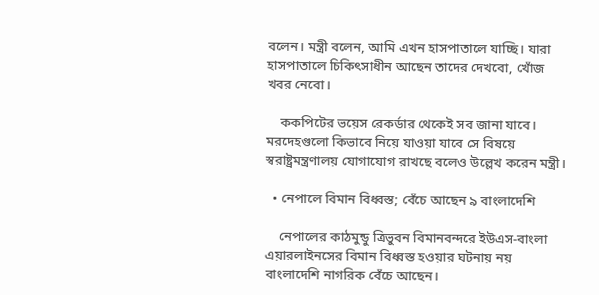বলেন। মন্ত্রী বলেন, আমি এখন হাসপাতালে যাচ্ছি। যারা হাসপাতালে চিকিৎসাধীন আছেন তাদের দেখবো, খোঁজ খবর নেবো।

    ককপিটের ভয়েস রেকর্ডার থেকেই সব জানা যাবে। মরদেহগুলো কিভাবে নিয়ে যাওয়া যাবে সে বিষয়ে স্বরাষ্ট্রমন্ত্রণালয় যোগাযোগ রাখছে বলেও উল্লেখ করেন মন্ত্রী।

  • নেপালে বিমান বিধ্বস্ত; বেঁচে আছেন ৯ বাংলাদেশি

    নেপালের কাঠমুন্ডু ত্রিভুবন বিমানবন্দরে ইউএস-বাংলা এয়ারলাইনসের বিমান বিধ্বস্ত হওয়ার ঘটনায় নয় বাংলাদেশি নাগরিক বেঁচে আছেন।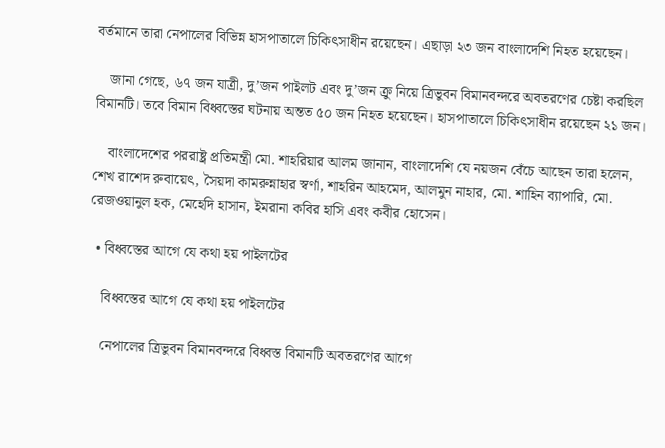বর্তমানে তারা নেপালের বিভিন্ন হাসপাতালে চিকিৎসাধীন রয়েছেন। এছাড়া ২৩ জন বাংলাদেশি নিহত হয়েছেন।

    জানা গেছে, ৬৭ জন যাত্রী, দু’জন পাইলট এবং দু’জন ক্রু নিয়ে ত্রিভুবন বিমানবন্দরে অবতরণের চেষ্টা করছিল বিমানটি। তবে বিমান বিধ্বস্তের ঘটনায় অন্তত ৫০ জন নিহত হয়েছেন। হাসপাতালে চিকিৎসাধীন রয়েছেন ২১ জন।

    বাংলাদেশের পররাষ্ট্র প্রতিমন্ত্রী মো. শাহরিয়ার আলম জানান, বাংলাদেশি যে নয়জন বেঁচে আছেন তারা হলেন,  শেখ রাশেদ রুবায়েৎ, সৈয়দা কামরুন্নাহার স্বর্ণা, শাহরিন আহমেদ, আলমুন নাহার, মো. শাহিন ব্যাপারি, মো. রেজওয়ানুল হক, মেহেদি হাসান, ইমরানা কবির হাসি এবং কবীর হোসেন।

  • বিধ্বস্তের আগে যে কথা হয় পাইলটের

    বিধ্বস্তের আগে যে কথা হয় পাইলটের

    নেপালের ত্রিভুবন বিমানবন্দরে বিধ্বস্ত বিমানটি অবতরণের আগে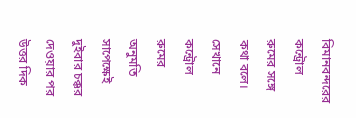বিমানবন্দরের কন্ট্রোল রুমের সঙ্গে কথা বলে। সেখানে কন্ট্রোল রুমের অনুমতি সাপেক্ষেই দুইবার চক্কর দেওয়ার পর উত্তর দিক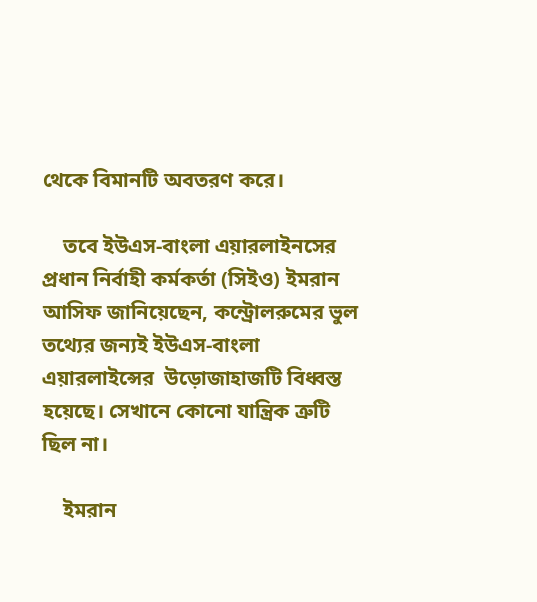থেকে বিমানটি অবতরণ করে।

    তবে ইউএস-বাংলা এয়ারলাইনসের  প্রধান নির্বাহী কর্মকর্তা (সিইও) ইমরান আসিফ জানিয়েছেন, কন্ট্রোলরুমের ভুল তথ্যের জন্যই ইউএস-বাংলা এয়ারলাইন্সের  উড়োজাহাজটি বিধ্বস্ত হয়েছে। সেখানে কোনো যান্ত্রিক ত্রুটি ছিল না।

    ইমরান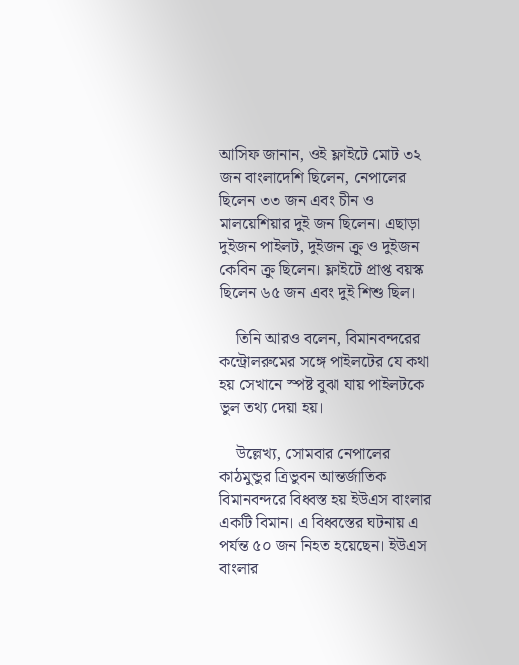আসিফ জানান, ওই ফ্লাইটে মোট ৩২ জন বাংলাদেশি ছিলেন, নেপালের ছিলেন ৩৩ জন এবং চীন ও মালয়েশিয়ার দুই জন ছিলেন। এছাড়া দুইজন পাইলট, দুইজন ক্রু ও দুইজন কেবিন ক্রু ছিলেন। ফ্লাইটে প্রাপ্ত বয়স্ক ছিলেন ৬৫ জন এবং দুই শিশু ছিল।

    তিনি আরও বলেন, বিমানবন্দরের কন্ট্রোলরুমের সঙ্গে পাইলটের যে কথা হয় সেখানে স্পষ্ট বুঝা যায় পাইলটকে ভুল তথ্য দেয়া হয়।

    উল্লেখ্য, সোমবার নেপালের কাঠমুন্ডুর ত্রিভুবন আন্তর্জাতিক বিমানবন্দরে বিধ্বস্ত হয় ইউএস বাংলার একটি বিমান। এ বিধ্বস্তের ঘটনায় এ পর্যন্ত ৫০ জন নিহত হয়েছেন। ইউএস বাংলার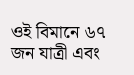ওই বিমানে ৬৭ জন যাত্রী এবং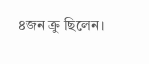৪জন ক্রু ছিলেন।